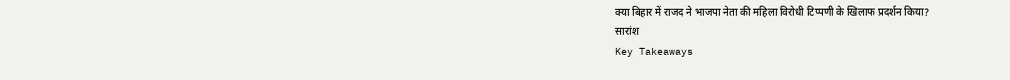क्या बिहार में राजद ने भाजपा नेता की महिला विरोधी टिप्पणी के खिलाफ प्रदर्शन किया?
सारांश
Key Takeaways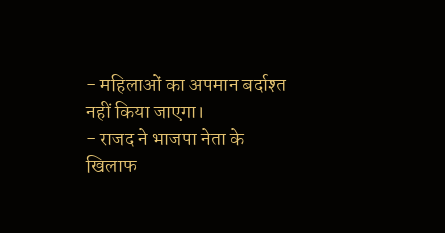- महिलाओं का अपमान बर्दाश्त नहीं किया जाएगा।
- राजद ने भाजपा नेता के खिलाफ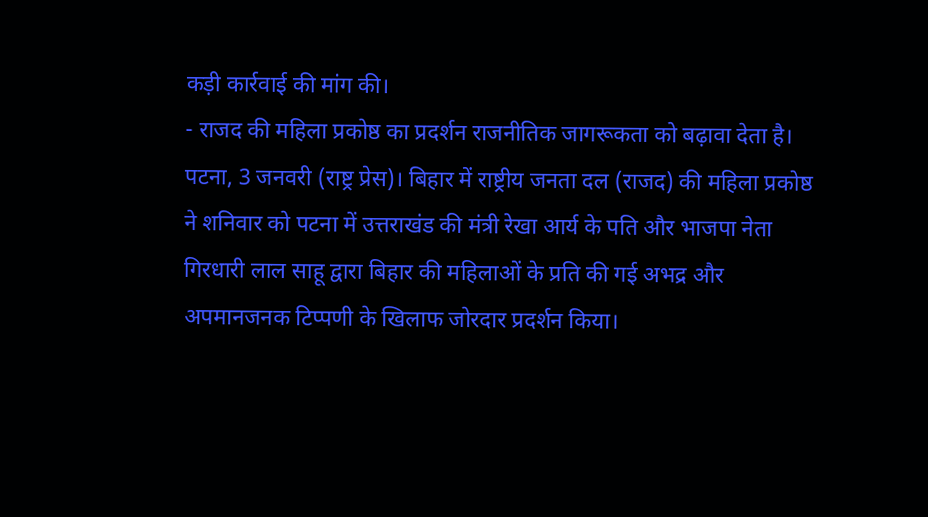कड़ी कार्रवाई की मांग की।
- राजद की महिला प्रकोष्ठ का प्रदर्शन राजनीतिक जागरूकता को बढ़ावा देता है।
पटना, 3 जनवरी (राष्ट्र प्रेस)। बिहार में राष्ट्रीय जनता दल (राजद) की महिला प्रकोष्ठ ने शनिवार को पटना में उत्तराखंड की मंत्री रेखा आर्य के पति और भाजपा नेता गिरधारी लाल साहू द्वारा बिहार की महिलाओं के प्रति की गई अभद्र और अपमानजनक टिप्पणी के खिलाफ जोरदार प्रदर्शन किया।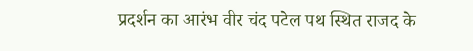प्रदर्शन का आरंभ वीर चंद पटेल पथ स्थित राजद के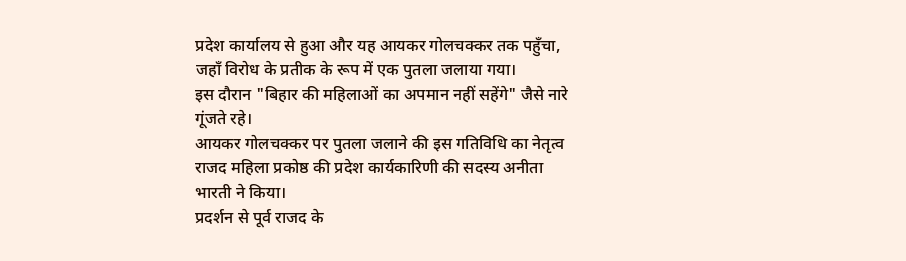प्रदेश कार्यालय से हुआ और यह आयकर गोलचक्कर तक पहुँचा, जहाँ विरोध के प्रतीक के रूप में एक पुतला जलाया गया।
इस दौरान "बिहार की महिलाओं का अपमान नहीं सहेंगे" जैसे नारे गूंजते रहे।
आयकर गोलचक्कर पर पुतला जलाने की इस गतिविधि का नेतृत्व राजद महिला प्रकोष्ठ की प्रदेश कार्यकारिणी की सदस्य अनीता भारती ने किया।
प्रदर्शन से पूर्व राजद के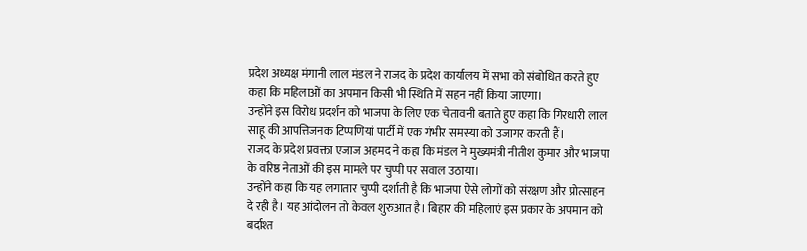प्रदेश अध्यक्ष मंगानी लाल मंडल ने राजद के प्रदेश कार्यालय में सभा को संबोधित करते हुए कहा कि महिलाओं का अपमान किसी भी स्थिति में सहन नहीं किया जाएगा।
उन्होंने इस विरोध प्रदर्शन को भाजपा के लिए एक चेतावनी बताते हुए कहा कि गिरधारी लाल साहू की आपत्तिजनक टिप्पणियां पार्टी में एक गंभीर समस्या को उजागर करती हैं।
राजद के प्रदेश प्रवक्ता एजाज अहमद ने कहा कि मंडल ने मुख्यमंत्री नीतीश कुमार और भाजपा के वरिष्ठ नेताओं की इस मामले पर चुप्पी पर सवाल उठाया।
उन्होंने कहा कि यह लगातार चुप्पी दर्शाती है कि भाजपा ऐसे लोगों को संरक्षण और प्रोत्साहन दे रही है। यह आंदोलन तो केवल शुरुआत है। बिहार की महिलाएं इस प्रकार के अपमान को बर्दाश्त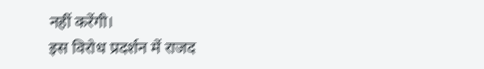नहीं करेंगी।
इस विरोध प्रदर्शन में राजद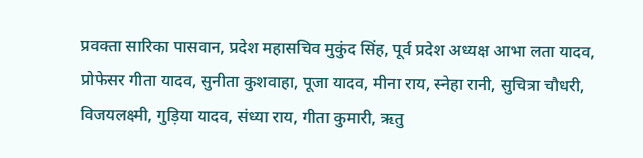प्रवक्ता सारिका पासवान, प्रदेश महासचिव मुकुंद सिंह, पूर्व प्रदेश अध्यक्ष आभा लता यादव, प्रोफेसर गीता यादव, सुनीता कुशवाहा, पूजा यादव, मीना राय, स्नेहा रानी, सुचित्रा चौधरी, विजयलक्ष्मी, गुड़िया यादव, संध्या राय, गीता कुमारी, ऋतु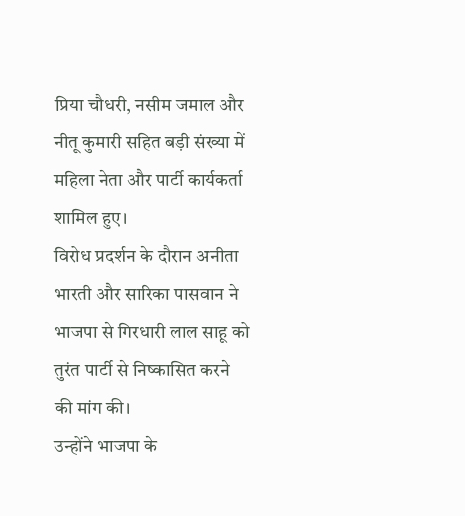प्रिया चौधरी, नसीम जमाल और नीतू कुमारी सहित बड़ी संख्या में महिला नेता और पार्टी कार्यकर्ता शामिल हुए।
विरोध प्रदर्शन के दौरान अनीता भारती और सारिका पासवान ने भाजपा से गिरधारी लाल साहू को तुरंत पार्टी से निष्कासित करने की मांग की।
उन्होंने भाजपा के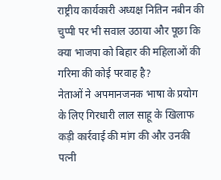राष्ट्रीय कार्यकारी अध्यक्ष नितिन नबीन की चुप्पी पर भी सवाल उठाया और पूछा कि क्या भाजपा को बिहार की महिलाओं की गरिमा की कोई परवाह है?
नेताओं ने अपमानजनक भाषा के प्रयोग के लिए गिरधारी लाल साहू के खिलाफ कड़ी कार्रवाई की मांग की और उनकी पत्नी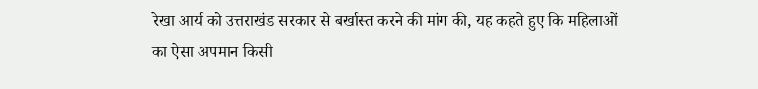रेखा आर्य को उत्तराखंड सरकार से बर्खास्त करने की मांग की, यह कहते हुए कि महिलाओं का ऐसा अपमान किसी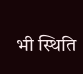भी स्थिति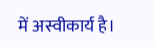में अस्वीकार्य है।